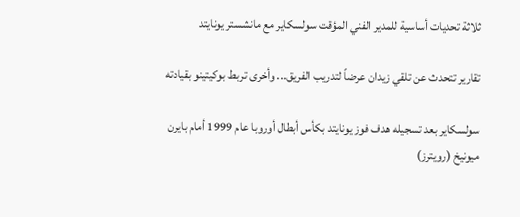ثلاثة تحديات أساسية للمدير الفني المؤقت سولسكاير مع مانشستر يونايتد

تقارير تتحدث عن تلقي زيدان عرضاً لتدريب الفريق... وأخرى تربط بوكيتينو بقيادته

سولسكاير بعد تسجيله هدف فوز يونايتد بكأس أبطال أوروبا عام 1999 أمام بايرن ميونيخ (رويترز)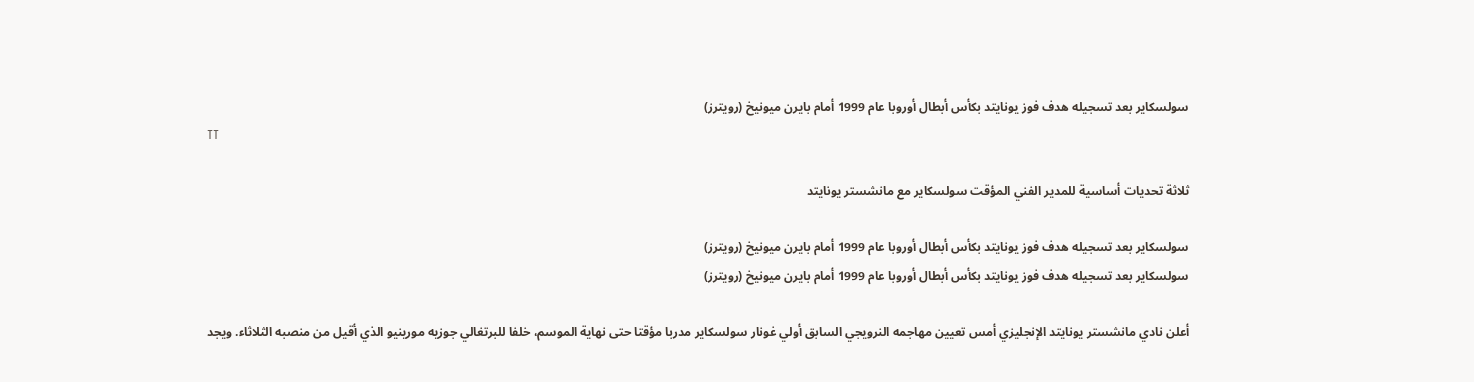سولسكاير بعد تسجيله هدف فوز يونايتد بكأس أبطال أوروبا عام 1999 أمام بايرن ميونيخ (رويترز)
TT

ثلاثة تحديات أساسية للمدير الفني المؤقت سولسكاير مع مانشستر يونايتد

سولسكاير بعد تسجيله هدف فوز يونايتد بكأس أبطال أوروبا عام 1999 أمام بايرن ميونيخ (رويترز)
سولسكاير بعد تسجيله هدف فوز يونايتد بكأس أبطال أوروبا عام 1999 أمام بايرن ميونيخ (رويترز)

أعلن نادي مانشستر يونايتد الإنجليزي أمس تعيين مهاجمه النرويجي السابق أولي غونار سولسكاير مدربا مؤقتا حتى نهاية الموسم، خلفا للبرتغالي جوزيه مورينيو الذي أقيل من منصبه الثلاثاء. ويجد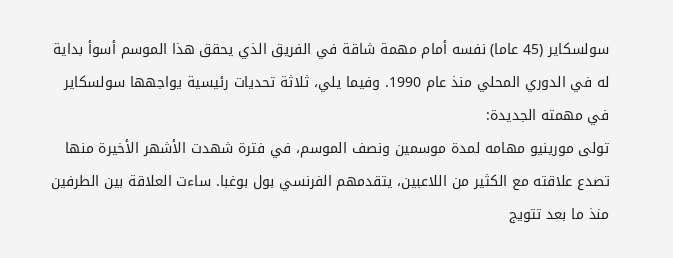سولسكاير (45 عاما) نفسه أمام مهمة شاقة في الفريق الذي يحقق هذا الموسم أسوأ بداية له في الدوري المحلي منذ عام 1990. وفيما يلي، ثلاثة تحديات رئيسية يواجهها سولسكاير في مهمته الجديدة:
تولى مورينيو مهامه لمدة موسمين ونصف الموسم، في فترة شهدت الأشهر الأخيرة منها تصدع علاقته مع الكثير من اللاعبين، يتقدمهم الفرنسي بول بوغبا. ساءت العلاقة بين الطرفين منذ ما بعد تتويج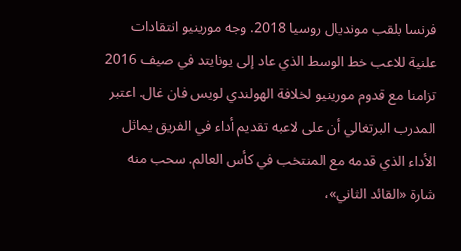فرنسا بلقب مونديال روسيا 2018. وجه مورينيو انتقادات علنية للاعب خط الوسط الذي عاد إلى يونايتد في صيف 2016 تزامنا مع قدوم مورينيو لخلافة الهولندي لويس فان غال. اعتبر المدرب البرتغالي أن على لاعبه تقديم أداء في الفريق يماثل الأداء الذي قدمه مع المنتخب في كأس العالم. سحب منه شارة «القائد الثاني»،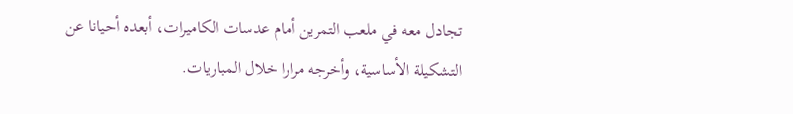تجادل معه في ملعب التمرين أمام عدسات الكاميرات، أبعده أحيانا عن التشكيلة الأساسية، وأخرجه مرارا خلال المباريات.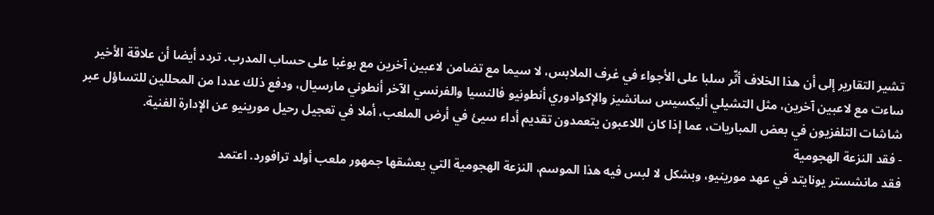تشير التقارير إلى أن هذا الخلاف أثّر سلبا على الأجواء في غرف الملابس، لا سيما مع تضامن لاعبين آخرين مع بوغبا على حساب المدرب. تردد أيضا أن علاقة الأخير ساءت مع لاعبين آخرين، مثل التشيلي أليكسيس سانشيز والإكوادوري أنطونيو فالنسيا والفرنسي الآخر أنطوني مارسيال، ودفع ذلك عددا من المحللين للتساؤل عبر شاشات التلفزيون في بعض المباريات، عما إذا كان اللاعبون يتعمدون تقديم أداء سيئ في أرض الملعب، أملا في تعجيل رحيل مورينيو عن الإدارة الفنية.
- فقد النزعة الهجومية
فقد مانشستر يونايتد في عهد مورينيو، وبشكل لا لبس فيه هذا الموسم، النزعة الهجومية التي يعشقها جمهور ملعب أولد ترافورد. اعتمد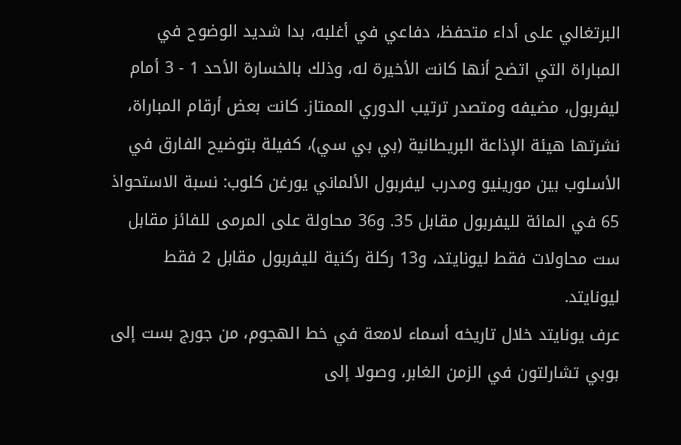البرتغالي على أداء متحفظ، دفاعي في أغلبه، بدا شديد الوضوح في المباراة التي اتضح أنها كانت الأخيرة له، وذلك بالخسارة الأحد 1 - 3 أمام ليفربول، مضيفه ومتصدر ترتيب الدوري الممتاز. كانت بعض أرقام المباراة، نشرتها هيئة الإذاعة البريطانية (بي بي سي)، كفيلة بتوضيح الفارق في الأسلوب بين مورينيو ومدرب ليفربول الألماني يورغن كلوب: نسبة الاستحواذ 65 في المائة لليفربول مقابل 35. و36 محاولة على المرمى للفائز مقابل ست محاولات فقط ليونايتد، و13 ركلة ركنية لليفربول مقابل 2 فقط ليونايتد.
عرف يونايتد خلال تاريخه أسماء لامعة في خط الهجوم، من جورج بست إلى بوبي تشارلتون في الزمن الغابر، وصولا إلى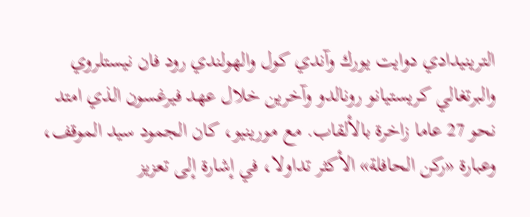الترينيدادي دوايت يورك وآندي كول والهولندي رود فان نيستلروي والبرتغالي كريستيانو رونالدو وآخرين خلال عهد فيرغسون الذي امتد نحو 27 عاما زاخرة بالألقاب. مع مورينيو، كان الجمود سيد الموقف، وعبارة «ركن الحافلة» الأكثر تداولا، في إشارة إلى تعزيز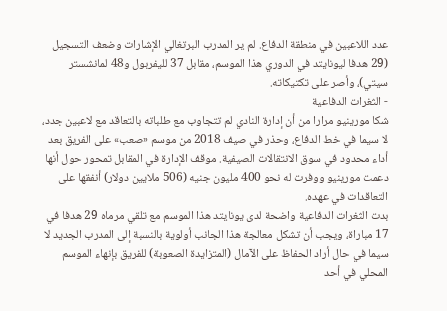عدد اللاعبين في منطقة الدفاع. لم ير المدرب البرتغالي الإشارات وضعف التسجيل (29 هدفا ليونايتد في الدوري هذا الموسم، مقابل 37 لليفربول و48 لمانشستر سيتي)، وأصر على تكتيكاته.
- الثغرات الدفاعية
شكا مورينيو مرارا من أن إدارة النادي لم تتجاوب مع طلباته بالتعاقد مع لاعبين جدد، لا سيما في خط الدفاع، وحذر في صيف 2018 من موسم «صعب» على الفريق بعد أداء محدود في سوق الانتقالات الصيفية. موقف الإدارة في المقابل تمحور حول أنها دعمت مورينيو ووفرت له نحو 400 مليون جنيه (506 ملايين دولار) أنفقها على التعاقدات في عهده.
بدت الثغرات الدفاعية واضحة لدى يونايتد هذا الموسم مع تلقي مرماه 29 هدفا في 17 مباراة، ويجب أن تشكل معالجة هذا الجانب أولوية بالنسبة إلى المدرب الجديد لا سيما في حال أراد الحفاظ على الآمال (المتزايدة الصعوبة) للفريق بإنهاء الموسم المحلي في أحد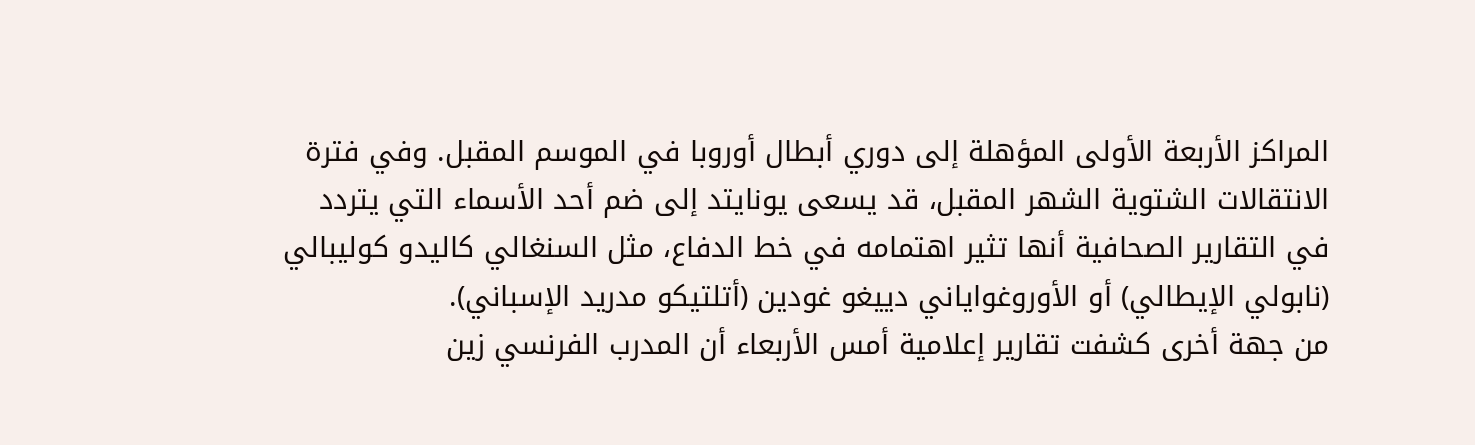المراكز الأربعة الأولى المؤهلة إلى دوري أبطال أوروبا في الموسم المقبل. وفي فترة الانتقالات الشتوية الشهر المقبل، قد يسعى يونايتد إلى ضم أحد الأسماء التي يتردد في التقارير الصحافية أنها تثير اهتمامه في خط الدفاع، مثل السنغالي كاليدو كوليبالي (نابولي الإيطالي) أو الأوروغواياني دييغو غودين (أتلتيكو مدريد الإسباني).
من جهة أخرى كشفت تقارير إعلامية أمس الأربعاء أن المدرب الفرنسي زين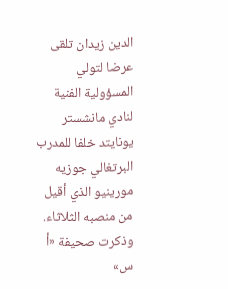الدين زيدان تلقى عرضا لتولي المسؤولية الفنية لنادي مانشستر يونايتد خلفا للمدرب البرتغالي جوزيه مورينيو الذي أقيل من منصبه الثلاثاء. وذكرت صحيفة «أ س»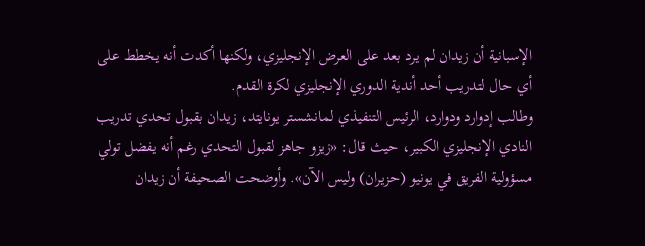الإسبانية أن زيدان لم يرد بعد على العرض الإنجليزي، ولكنها أكدت أنه يخطط على أي حال لتدريب أحد أندية الدوري الإنجليزي لكرة القدم.
وطالب إدوارد ودوارد، الرئيس التنفيذي لمانشستر يونايتد، زيدان بقبول تحدي تدريب النادي الإنجليزي الكبير، حيث قال: «زيزو جاهز لقبول التحدي رغم أنه يفضل تولي مسؤولية الفريق في يونيو (حزيران) وليس الآن». وأوضحت الصحيفة أن زيدان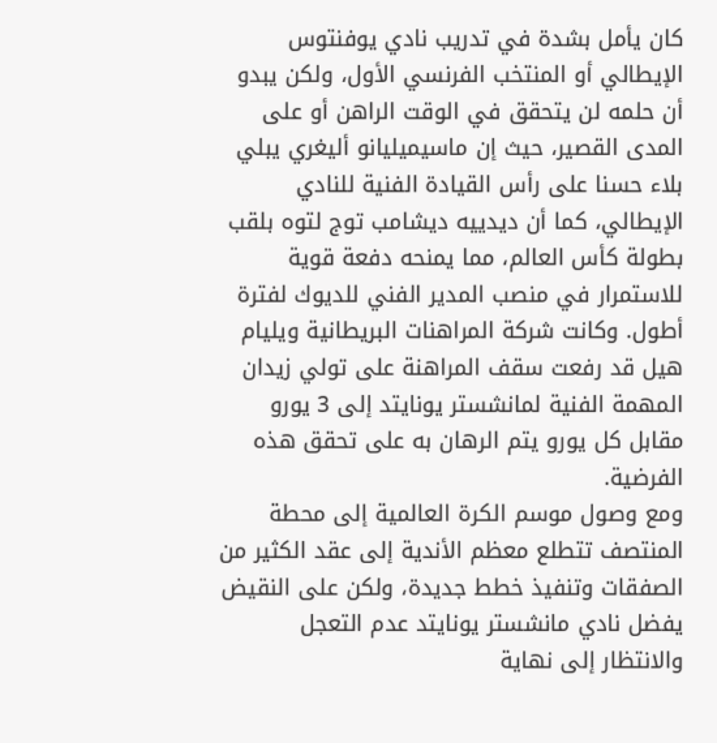كان يأمل بشدة في تدريب نادي يوفنتوس الإيطالي أو المنتخب الفرنسي الأول، ولكن يبدو أن حلمه لن يتحقق في الوقت الراهن أو على المدى القصير، حيث إن ماسيميليانو أليغري يبلي بلاء حسنا على رأس القيادة الفنية للنادي الإيطالي، كما أن ديدييه ديشامب توج لتوه بلقب بطولة كأس العالم، مما يمنحه دفعة قوية للاستمرار في منصب المدير الفني للديوك لفترة أطول. وكانت شركة المراهنات البريطانية ويليام هيل قد رفعت سقف المراهنة على تولي زيدان المهمة الفنية لمانشستر يونايتد إلى 3 يورو مقابل كل يورو يتم الرهان به على تحقق هذه الفرضية.
ومع وصول موسم الكرة العالمية إلى محطة المنتصف تتطلع معظم الأندية إلى عقد الكثير من الصفقات وتنفيذ خطط جديدة، ولكن على النقيض يفضل نادي مانشستر يونايتد عدم التعجل والانتظار إلى نهاية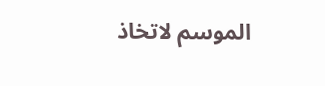الموسم لاتخاذ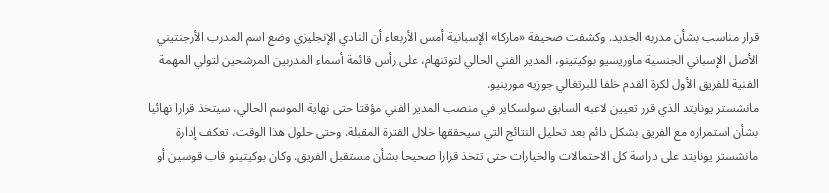قرار مناسب بشأن مدربه الجديد. وكشفت صحيفة «ماركا» الإسبانية أمس الأربعاء أن النادي الإنجليزي وضع اسم المدرب الأرجنتيني الأصل الإسباني الجنسية ماوريسيو بوكيتينو، المدير الفني الحالي لتوتنهام، على رأس قائمة أسماء المدربين المرشحين لتولي المهمة الفنية للفريق الأول لكرة القدم خلفا للبرتغالي جوزيه مورينيو.
مانشستر يونايتد الذي قرر تعيين لاعبه السابق سولسكاير في منصب المدير الفني مؤقتا حتى نهاية الموسم الحالي، سيتخذ قرارا نهائيا بشأن استمراره مع الفريق بشكل دائم بعد تحليل النتائج التي سيحققها خلال الفترة المقبلة. وحتى حلول هذا الوقت، تعكف إدارة مانشستر يونايتد على دراسة كل الاحتمالات والخيارات حتى تتخذ قرارا صحيحا بشأن مستقبل الفريق. وكان بوكيتينو قاب قوسين أو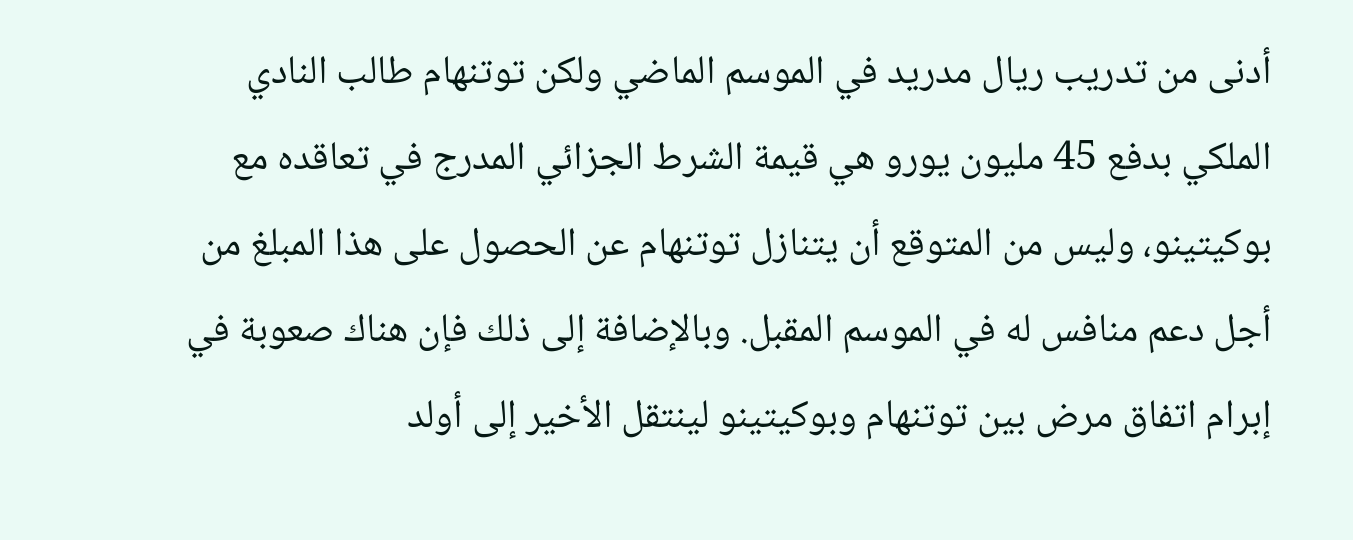أدنى من تدريب ريال مدريد في الموسم الماضي ولكن توتنهام طالب النادي الملكي بدفع 45 مليون يورو هي قيمة الشرط الجزائي المدرج في تعاقده مع بوكيتينو، وليس من المتوقع أن يتنازل توتنهام عن الحصول على هذا المبلغ من أجل دعم منافس له في الموسم المقبل. وبالإضافة إلى ذلك فإن هناك صعوبة في إبرام اتفاق مرض بين توتنهام وبوكيتينو لينتقل الأخير إلى أولد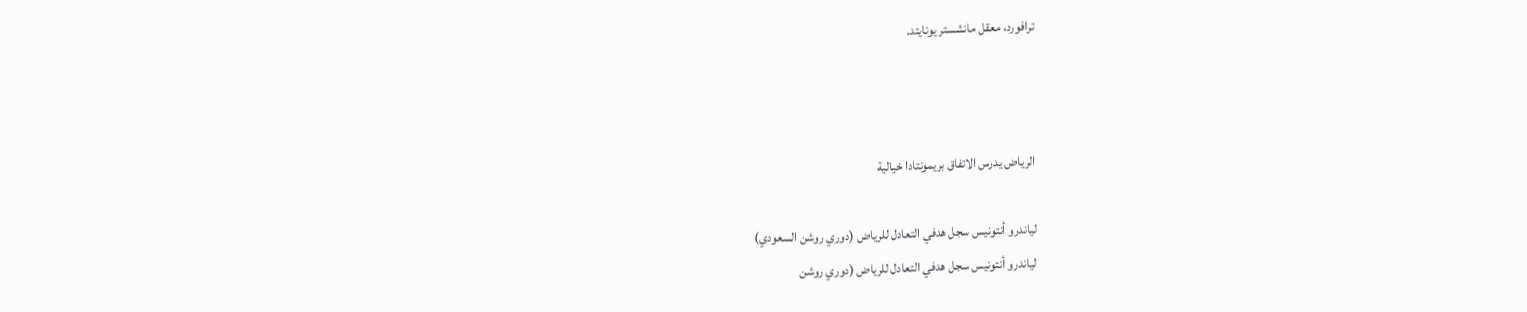ترافورد، معقل مانشستر يونايتد.



الرياض يدرس الاتفاق بريمونتادا خيالية

لياندرو أنتونيس سجل هدفي التعادل للرياض (دوري روشن السعودي)
لياندرو أنتونيس سجل هدفي التعادل للرياض (دوري روشن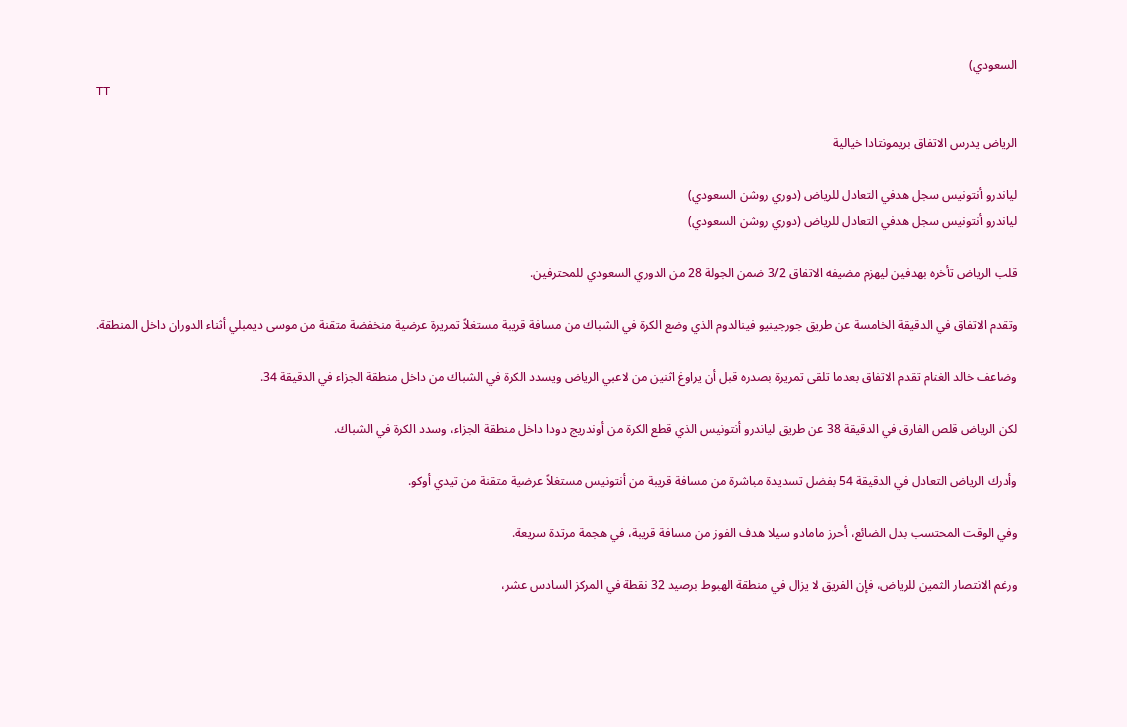السعودي)
TT

الرياض يدرس الاتفاق بريمونتادا خيالية

لياندرو أنتونيس سجل هدفي التعادل للرياض (دوري روشن السعودي)
لياندرو أنتونيس سجل هدفي التعادل للرياض (دوري روشن السعودي)

قلب الرياض تأخره بهدفين ليهزم مضيفه الاتفاق 3/2 ضمن الجولة 28 من الدوري السعودي للمحترفين.

وتقدم الاتفاق في الدقيقة الخامسة عن طريق جورجينيو فينالدوم الذي وضع الكرة في الشباك من مسافة قريبة مستغلاً تمريرة عرضية منخفضة متقنة من موسى ديمبلي أثناء الدوران داخل المنطقة.

وضاعف خالد الغنام تقدم الاتفاق بعدما تلقى تمريرة بصدره قبل أن يراوغ اثنين من لاعبي الرياض ويسدد الكرة في الشباك من داخل منطقة الجزاء في الدقيقة 34.

لكن الرياض قلص الفارق في الدقيقة 38 عن طريق لياندرو أنتونيس الذي قطع الكرة من أوندريج دودا داخل منطقة الجزاء، وسدد الكرة في الشباك.

وأدرك الرياض التعادل في الدقيقة 54 بفضل تسديدة مباشرة من مسافة قريبة من أنتونيس مستغلاً عرضية متقنة من تيدي أوكو.

وفي الوقت المحتسب بدل الضائع، أحرز مامادو سيلا هدف الفوز من مسافة قريبة، في هجمة مرتدة سريعة.

ورغم الانتصار الثمين للرياض، فإن الفريق لا يزال في منطقة الهبوط برصيد 32 نقطة في المركز السادس عشر،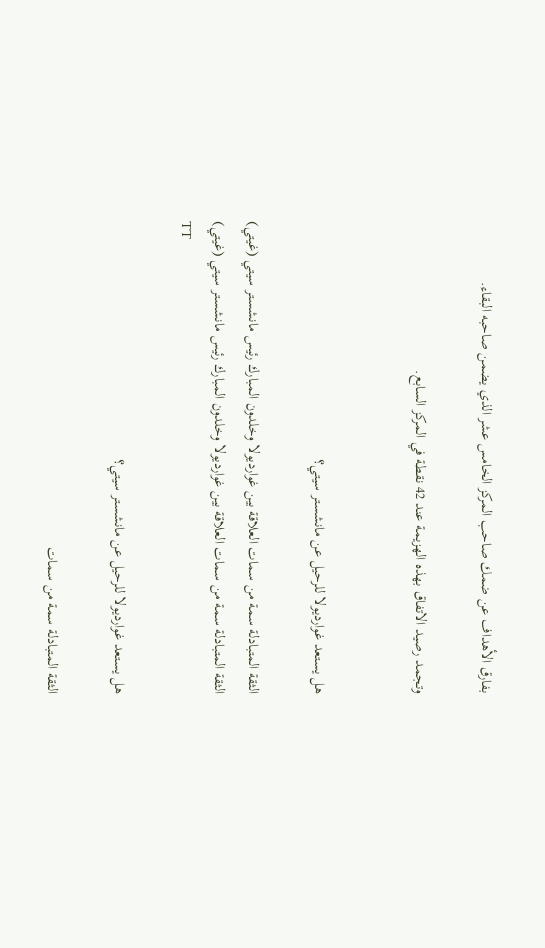بفارق الأهداف عن ضمك صاحب المركز الخامس عشر الذي يضمن صاحبه البقاء.

وتجمد رصيد الاتفاق بهذه الهزيمة عند 42 نقطة في المركز السابع.


هل يستعد غوارديولا للرحيل عن مانشستر سيتي؟

الثقة المتبادلة سمة من سمات العلاقة بين غوارديولا وخلدون المبارك رئيس مانشستر سيتي (غيتي)
الثقة المتبادلة سمة من سمات العلاقة بين غوارديولا وخلدون المبارك رئيس مانشستر سيتي (غيتي)
TT

هل يستعد غوارديولا للرحيل عن مانشستر سيتي؟

الثقة المتبادلة سمة من سمات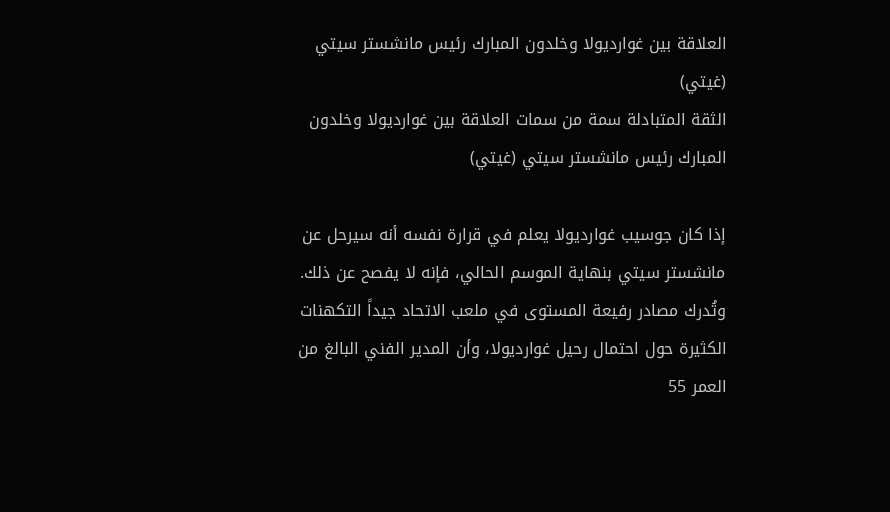العلاقة بين غوارديولا وخلدون المبارك رئيس مانشستر سيتي (غيتي)
الثقة المتبادلة سمة من سمات العلاقة بين غوارديولا وخلدون المبارك رئيس مانشستر سيتي (غيتي)

إذا كان جوسيب غوارديولا يعلم في قرارة نفسه أنه سيرحل عن مانشستر سيتي بنهاية الموسم الحالي، فإنه لا يفصح عن ذلك. وتُدرك مصادر رفيعة المستوى في ملعب الاتحاد جيداً التكهنات الكثيرة حول احتمال رحيل غوارديولا، وأن المدير الفني البالغ من العمر 55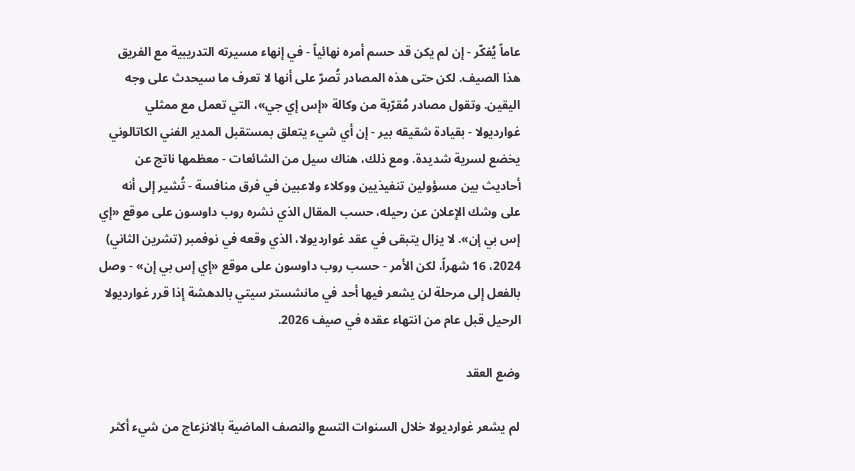عاماً يُفكّر - إن لم يكن قد حسم أمره نهائياً - في إنهاء مسيرته التدريبية مع الفريق هذا الصيف. لكن حتى هذه المصادر تُصرّ على أنها لا تعرف ما سيحدث على وجه اليقين. وتقول مصادر مُقرّبة من وكالة «إس إي جي»، التي تعمل مع ممثلي غوارديولا - بقيادة شقيقه بير - إن أي شيء يتعلق بمستقبل المدير الفني الكاتالوني يخضع لسرية شديدة. ومع ذلك، هناك سيل من الشائعات - معظمها ناتج عن أحاديث بين مسؤولين تنفيذيين ووكلاء ولاعبين في فرق منافسة - تُشير إلى أنه على وشك الإعلان عن رحيله، حسب المقال الذي نشره روب داوسون على موقع «إي إس بي إن». لا يزال يتبقى في عقد غوارديولا، الذي وقعه في نوفمبر (تشرين الثاني) 2024، 16 شهراً، لكن الأمر - حسب روب داوسون على موقع «إي إس بي إن» - وصل بالفعل إلى مرحلة لن يشعر فيها أحد في مانشستر سيتي بالدهشة إذا قرر غوارديولا الرحيل قبل عام من انتهاء عقده في صيف 2026.

وضع العقد

لم يشعر غوارديولا خلال السنوات التسع والنصف الماضية بالانزعاج من شيء أكثر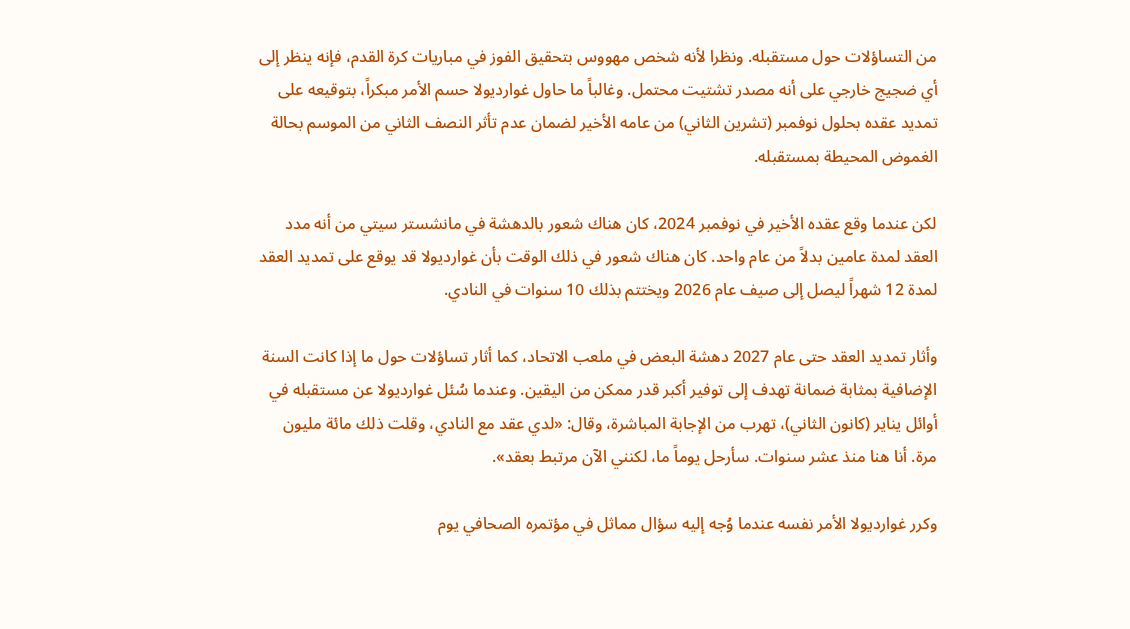من التساؤلات حول مستقبله. ونظرا لأنه شخص مهووس بتحقيق الفوز في مباريات كرة القدم، فإنه ينظر إلى أي ضجيج خارجي على أنه مصدر تشتيت محتمل. وغالباً ما حاول غوارديولا حسم الأمر مبكراً، بتوقيعه على تمديد عقده بحلول نوفمبر (تشرين الثاني) من عامه الأخير لضمان عدم تأثر النصف الثاني من الموسم بحالة الغموض المحيطة بمستقبله.

لكن عندما وقع عقده الأخير في نوفمبر 2024، كان هناك شعور بالدهشة في مانشستر سيتي من أنه مدد العقد لمدة عامين بدلاً من عام واحد. كان هناك شعور في ذلك الوقت بأن غوارديولا قد يوقع على تمديد العقد لمدة 12 شهراً ليصل إلى صيف عام 2026 ويختتم بذلك 10 سنوات في النادي.

وأثار تمديد العقد حتى عام 2027 دهشة البعض في ملعب الاتحاد، كما أثار تساؤلات حول ما إذا كانت السنة الإضافية بمثابة ضمانة تهدف إلى توفير أكبر قدر ممكن من اليقين. وعندما سُئل غوارديولا عن مستقبله في أوائل يناير (كانون الثاني)، تهرب من الإجابة المباشرة، وقال: «لدي عقد مع النادي، وقلت ذلك مائة مليون مرة. أنا هنا منذ عشر سنوات. سأرحل يوماً ما، لكنني الآن مرتبط بعقد».

وكرر غوارديولا الأمر نفسه عندما وُجه إليه سؤال مماثل في مؤتمره الصحافي يوم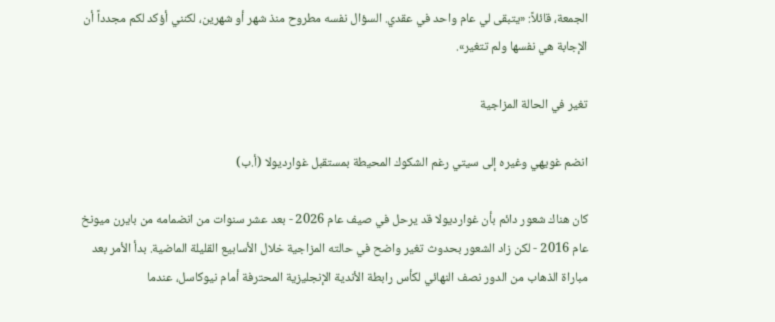الجمعة، قائلاً: «يتبقى لي عام واحد في عقدي. السؤال نفسه مطروح منذ شهر أو شهرين، لكنني أؤكد لكم مجدداً أن الإجابة هي نفسها ولم تتغير».

تغير في الحالة المزاجية

انضم غويهي وغيره إلى سيتي رغم الشكوك المحيطة بمستقبل غوارديولا (أ.ب)

كان هناك شعور دائم بأن غوارديولا قد يرحل في صيف عام 2026 - بعد عشر سنوات من انضمامه من بايرن ميونخ عام 2016 - لكن زاد الشعور بحدوث تغير واضح في حالته المزاجية خلال الأسابيع القليلة الماضية. بدأ الأمر بعد مباراة الذهاب من الدور نصف النهائي لكأس رابطة الأندية الإنجليزية المحترفة أمام نيوكاسل، عندما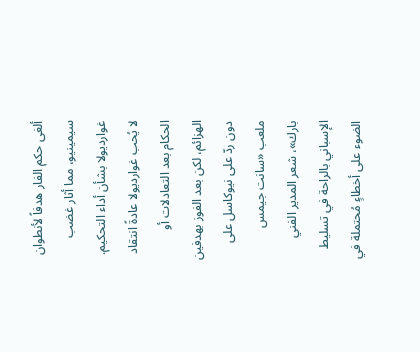ألغى حكم الفار هدفاً لأنطوان سيمينيو، مما أثار غضب غوارديولا بشأن أداء التحكيم. لا يُحب غوارديولا عادةً انتقاد الحكام بعد التعادلات أو الهزائم، لكن بعد الفوز بهدفين دون ردّ على نيوكاسل على ملعب «سانت جيمس بارك»، شعر المدير الفني الإسباني بالراحة في تسليط الضوء على أخطاءٍ مُحتملة في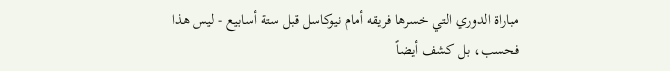مباراة الدوري التي خسرها فريقه أمام نيوكاسل قبل ستة أسابيع - ليس هذا فحسب، بل كشف أيضاً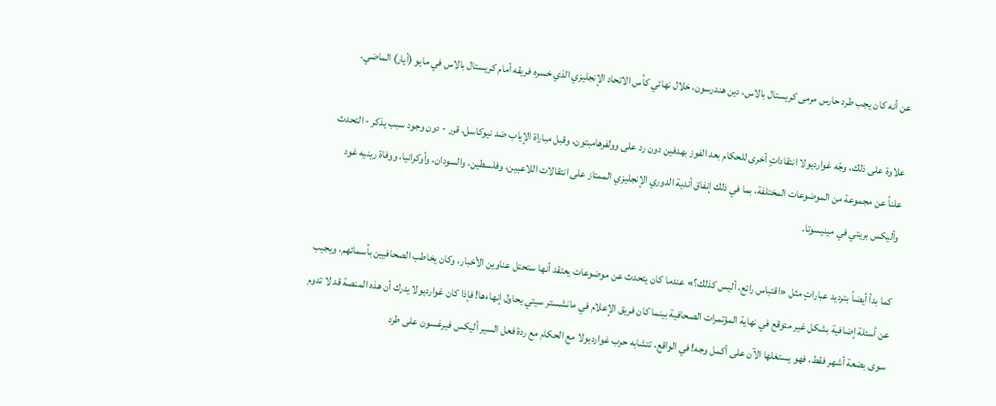عن أنه كان يجب طرد حارس مرمى كريستال بالاس، دين هندرسون، خلال نهائي كأس الاتحاد الإنجليزي الذي خسره فريقه أمام كريستال بالاس في مايو (أيار) الماضي.

علاوة على ذلك، وجّه غوارديولا انتقاداتٍ أخرى للحكام بعد الفوز بهدفين دون رد على وولفرهامبتون، وقبل مباراة الإياب ضد نيوكاسل، قرر - دون وجود سبب يذكر - التحدث علناً عن مجموعة من الموضوعات المختلفة، بما في ذلك إنفاق أندية الدوري الإنجليزي الممتاز على انتقالات اللاعبين، وفلسطين، والسودان، وأوكرانيا، ووفاة رينيه غود وأليكس بريتي في مينيسوتا.

كما بدأ أيضاً بترديد عباراتٍ مثل «اقتباس رائع، أليس كذلك؟» عندما كان يتحدث عن موضوعات يعتقد أنها ستحتل عناوين الأخبار، وكان يخاطب الصحافيين بأسمائهم، ويجيب عن أسئلة إضافية بشكل غير متوقع في نهاية المؤتمرات الصحافية بينما كان فريق الإعلام في مانشستر سيتي يحاول إنهاءها! فإذا كان غوارديولا يدرك أن هذه المنصة قد لا تدوم سوى بضعة أشهر فقط، فهو يستغلها الآن على أكمل وجه! في الواقع، تتشابه حرب غوارديولا مع الحكام مع ردة فعل السير أليكس فيرغسون على طرد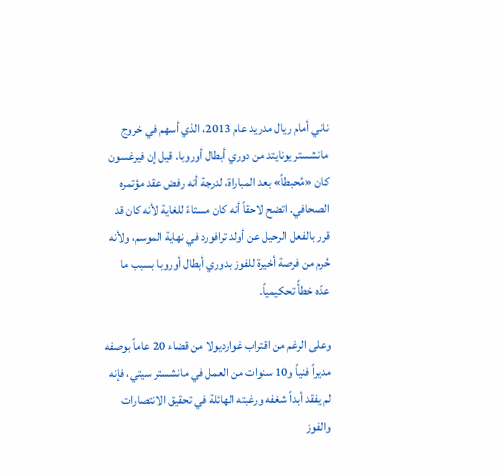ناني أمام ريال مدريد عام 2013، الذي أسهم في خروج مانشستر يونايتد من دوري أبطال أوروبا. قيل إن فيرغسون كان «مُحبطاً» بعد المباراة، لدرجة أنه رفض عقد مؤتمره الصحافي. اتضح لاحقاً أنه كان مستاءً للغاية لأنه كان قد قرر بالفعل الرحيل عن أولد ترافورد في نهاية الموسم، ولأنه حُرم من فرصة أخيرة للفوز بدوري أبطال أوروبا بسبب ما عدّه خطأً تحكيمياً.

وعلى الرغم من اقتراب غوارديولا من قضاء 20 عاماً بوصفه مديراً فنياً و10 سنوات من العمل في مانشستر سيتي، فإنه لم يفقد أبداً شغفه ورغبته الهائلة في تحقيق الانتصارات والفوز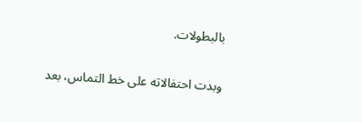بالبطولات.

وبدت احتفالاته على خط التماس، بعد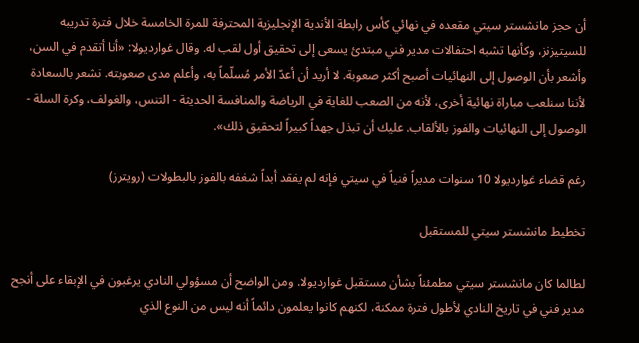أن حجز مانشستر سيتي مقعده في نهائي كأس رابطة الأندية الإنجليزية المحترفة للمرة الخامسة خلال فترة تدريبه للسيتيزنز، وكأنها تشبه احتفالات مدير فني مبتدئ يسعى إلى تحقيق أول لقب له. وقال غوارديولا: «أنا أتقدم في السن، وأشعر بأن الوصول إلى النهائيات أصبح أكثر صعوبة. لا أريد أن أعدّ الأمر مُسلّماً به، وأعلم مدى صعوبته. نشعر بالسعادة لأننا سنلعب مباراة نهائية أخرى، لأنه من الصعب للغاية في الرياضة والمنافسة الحديثة - التنس، والغولف، وكرة السلة - الوصول إلى النهائيات والفوز بالألقاب. عليك أن تبذل جهداً كبيراً لتحقيق ذلك».

رغم قضاء غوارديولا 10 سنوات مديراً فنياً في سيتي فإنه لم يفقد أبداً شغفه بالفوز بالبطولات (رويترز)

تخطيط مانشستر سيتي للمستقبل

لطالما كان مانشستر سيتي مطمئناً بشأن مستقبل غوارديولا. ومن الواضح أن مسؤولي النادي يرغبون في الإبقاء على أنجح مدير فني في تاريخ النادي لأطول فترة ممكنة، لكنهم كانوا يعلمون دائماً أنه ليس من النوع الذي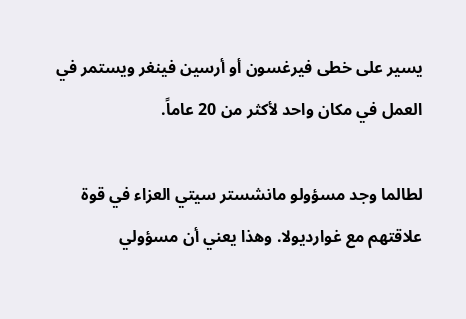يسير على خطى فيرغسون أو أرسين فينغر ويستمر في العمل في مكان واحد لأكثر من 20 عاماً.

لطالما وجد مسؤولو مانشستر سيتي العزاء في قوة علاقتهم مع غوارديولا. وهذا يعني أن مسؤولي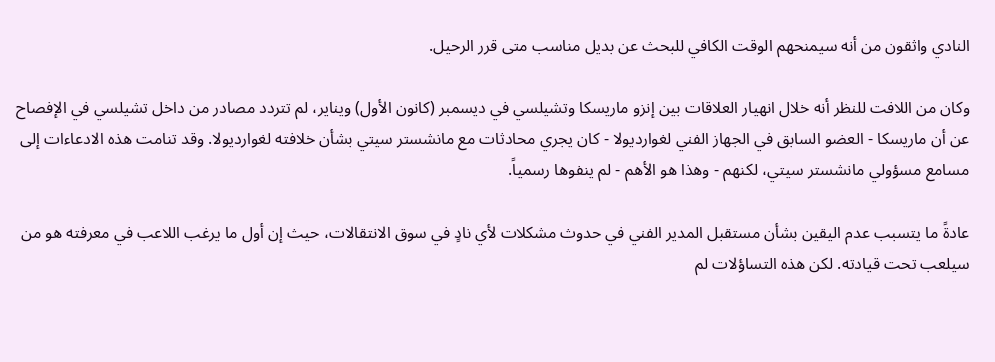النادي واثقون من أنه سيمنحهم الوقت الكافي للبحث عن بديل مناسب متى قرر الرحيل.

وكان من اللافت للنظر أنه خلال انهيار العلاقات بين إنزو ماريسكا وتشيلسي في ديسمبر (كانون الأول) ويناير، لم تتردد مصادر من داخل تشيلسي في الإفصاح عن أن ماريسكا - العضو السابق في الجهاز الفني لغوارديولا - كان يجري محادثات مع مانشستر سيتي بشأن خلافته لغوارديولا. وقد تنامت هذه الادعاءات إلى مسامع مسؤولي مانشستر سيتي، لكنهم - وهذا هو الأهم - لم ينفوها رسمياً.

عادةً ما يتسبب عدم اليقين بشأن مستقبل المدير الفني في حدوث مشكلات لأي نادٍ في سوق الانتقالات، حيث إن أول ما يرغب اللاعب في معرفته هو من سيلعب تحت قيادته. لكن هذه التساؤلات لم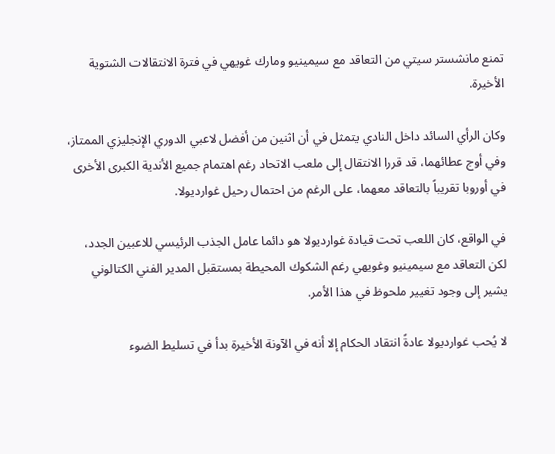تمنع مانشستر سيتي من التعاقد مع سيمينيو ومارك غويهي في فترة الانتقالات الشتوية الأخيرة.

وكان الرأي السائد داخل النادي يتمثل في أن اثنين من أفضل لاعبي الدوري الإنجليزي الممتاز، وفي أوج عطائهما، قد قررا الانتقال إلى ملعب الاتحاد رغم اهتمام جميع الأندية الكبرى الأخرى في أوروبا تقريباً بالتعاقد معهما، على الرغم من احتمال رحيل غوارديولا.

في الواقع، كان اللعب تحت قيادة غوارديولا هو دائما عامل الجذب الرئيسي للاعبين الجدد، لكن التعاقد مع سيمينيو وغويهي رغم الشكوك المحيطة بمستقبل المدير الفني الكتالوني يشير إلى وجود تغيير ملحوظ في هذا الأمر.

لا يُحب غوارديولا عادةً انتقاد الحكام إلا أنه في الآونة الأخيرة بدأ في تسليط الضوء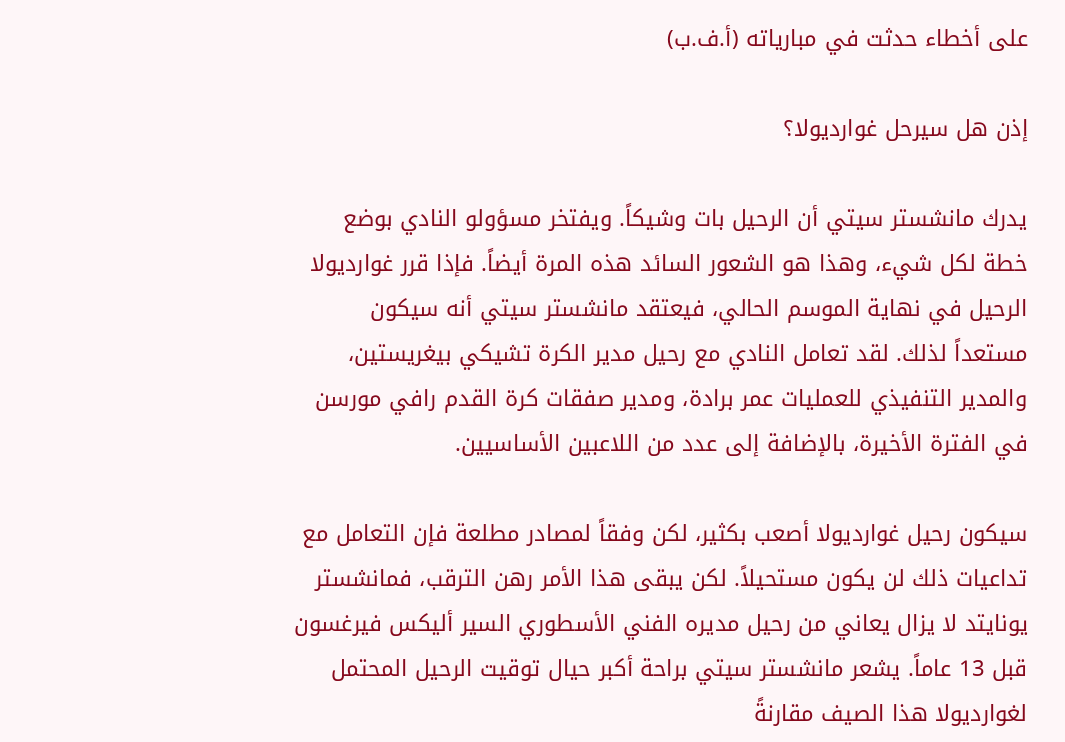على أخطاء حدثت في مبارياته (أ.ف.ب)

إذن هل سيرحل غوارديولا؟

يدرك مانشستر سيتي أن الرحيل بات وشيكاً. ويفتخر مسؤولو النادي بوضع خطة لكل شيء، وهذا هو الشعور السائد هذه المرة أيضاً. فإذا قرر غوارديولا الرحيل في نهاية الموسم الحالي، فيعتقد مانشستر سيتي أنه سيكون مستعداً لذلك. لقد تعامل النادي مع رحيل مدير الكرة تشيكي بيغريستين، والمدير التنفيذي للعمليات عمر برادة، ومدير صفقات كرة القدم رافي مورسن في الفترة الأخيرة، بالإضافة إلى عدد من اللاعبين الأساسيين.

سيكون رحيل غوارديولا أصعب بكثير، لكن وفقاً لمصادر مطلعة فإن التعامل مع تداعيات ذلك لن يكون مستحيلاً. لكن يبقى هذا الأمر رهن الترقب، فمانشستر يونايتد لا يزال يعاني من رحيل مديره الفني الأسطوري السير أليكس فيرغسون قبل 13 عاماً. يشعر مانشستر سيتي براحة أكبر حيال توقيت الرحيل المحتمل لغوارديولا هذا الصيف مقارنةً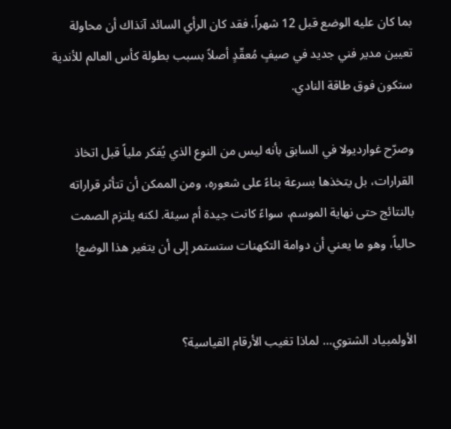بما كان عليه الوضع قبل 12 شهراً، فقد كان الرأي السائد آنذاك أن محاولة تعيين مدير فني جديد في صيفٍ مُعقّدٍ أصلاً بسبب بطولة كأس العالم للأندية ستكون فوق طاقة النادي.

وصرّح غوارديولا في السابق بأنه ليس من النوع الذي يُفكر ملياً قبل اتخاذ القرارات، بل يتخذها بسرعة بناءً على شعوره، ومن الممكن أن تتأثر قراراته بالنتائج حتى نهاية الموسم، سواءً كانت جيدة أم سيئة. لكنه يلتزم الصمت حالياً، وهو ما يعني أن دوامة التكهنات ستستمر إلى أن يتغير هذا الوضع!


الأولمبياد الشتوي… لماذا تغيب الأرقام القياسية؟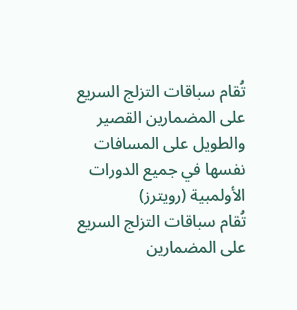تُقام سباقات التزلج السريع على المضمارين القصير والطويل على المسافات نفسها في جميع الدورات الأولمبية (رويترز)
تُقام سباقات التزلج السريع على المضمارين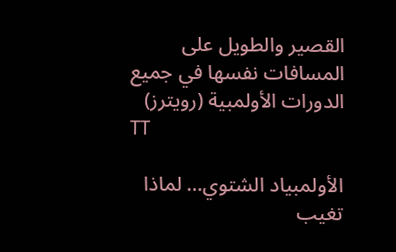القصير والطويل على المسافات نفسها في جميع الدورات الأولمبية (رويترز)
TT

الأولمبياد الشتوي… لماذا تغيب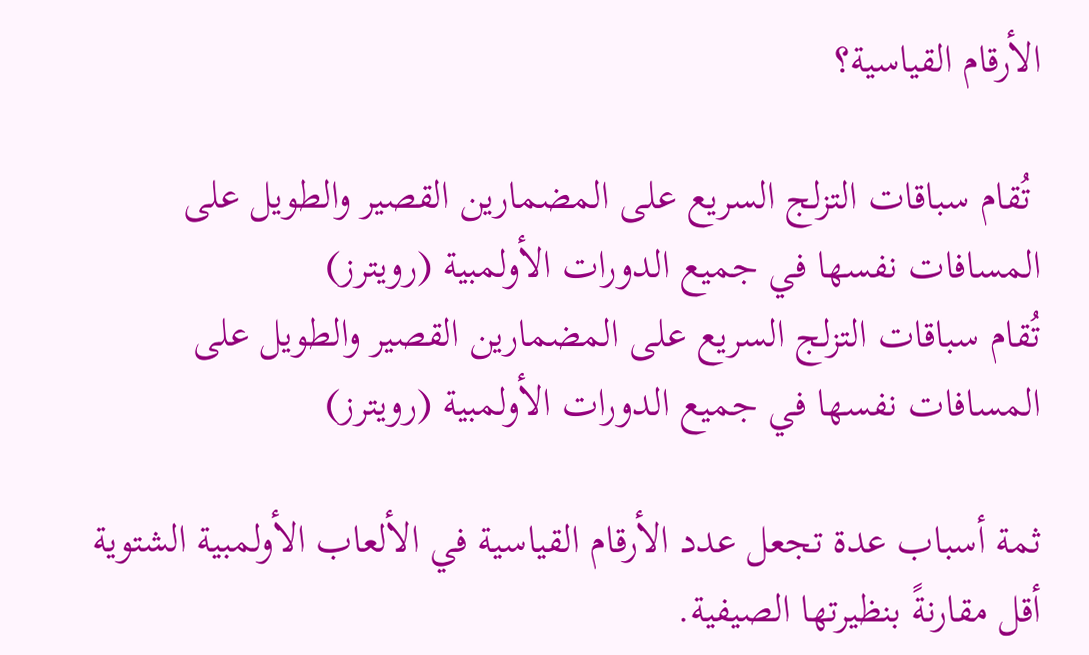الأرقام القياسية؟

 تُقام سباقات التزلج السريع على المضمارين القصير والطويل على المسافات نفسها في جميع الدورات الأولمبية (رويترز)
تُقام سباقات التزلج السريع على المضمارين القصير والطويل على المسافات نفسها في جميع الدورات الأولمبية (رويترز)

ثمة أسباب عدة تجعل عدد الأرقام القياسية في الألعاب الأولمبية الشتوية أقل مقارنةً بنظيرتها الصيفية.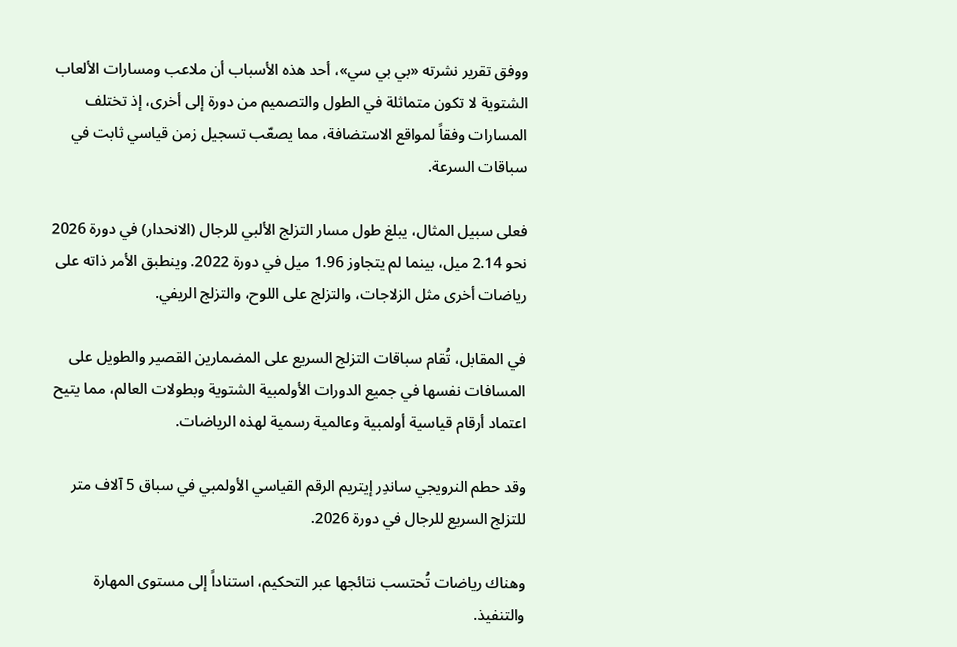ووفق تقرير نشرته «بي بي سي»، أحد هذه الأسباب أن ملاعب ومسارات الألعاب الشتوية لا تكون متماثلة في الطول والتصميم من دورة إلى أخرى، إذ تختلف المسارات وفقاً لمواقع الاستضافة، مما يصعّب تسجيل زمن قياسي ثابت في سباقات السرعة.

فعلى سبيل المثال، يبلغ طول مسار التزلج الألبي للرجال (الانحدار) في دورة 2026 نحو 2.14 ميل، بينما لم يتجاوز 1.96 ميل في دورة 2022. وينطبق الأمر ذاته على رياضات أخرى مثل الزلاجات، والتزلج على اللوح، والتزلج الريفي.

في المقابل، تُقام سباقات التزلج السريع على المضمارين القصير والطويل على المسافات نفسها في جميع الدورات الأولمبية الشتوية وبطولات العالم، مما يتيح اعتماد أرقام قياسية أولمبية وعالمية رسمية لهذه الرياضات.

وقد حطم النرويجي ساندِر إيتريم الرقم القياسي الأولمبي في سباق 5 آلاف متر للتزلج السريع للرجال في دورة 2026.

وهناك رياضات تُحتسب نتائجها عبر التحكيم، استناداً إلى مستوى المهارة والتنفيذ.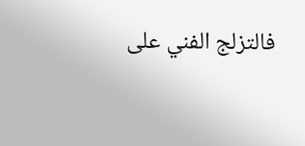فالتزلج الفني على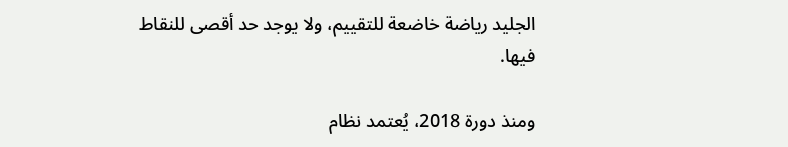الجليد رياضة خاضعة للتقييم، ولا يوجد حد أقصى للنقاط فيها.

ومنذ دورة 2018، يُعتمد نظام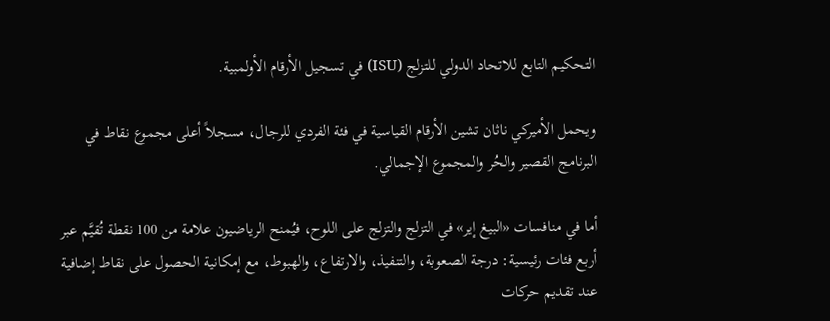التحكيم التابع للاتحاد الدولي للتزلج (ISU) في تسجيل الأرقام الأولمبية.

ويحمل الأميركي ناثان تشين الأرقام القياسية في فئة الفردي للرجال، مسجلاً أعلى مجموع نقاط في البرنامج القصير والحُر والمجموع الإجمالي.

أما في منافسات «البيغ إير» في التزلج والتزلج على اللوح، فيُمنح الرياضيون علامة من 100 نقطة تُقيَّم عبر أربع فئات رئيسية: درجة الصعوبة، والتنفيذ، والارتفاع، والهبوط، مع إمكانية الحصول على نقاط إضافية عند تقديم حركات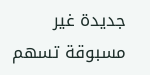جديدة غير مسبوقة تسهم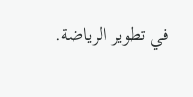في تطوير الرياضة.